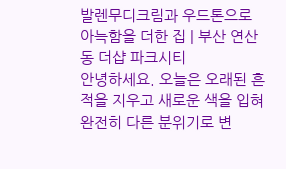발렌무디크림과 우드톤으로 아늑함을 더한 집 | 부산 연산동 더샵 파크시티
안녕하세요. 오늘은 오래된 흔적을 지우고 새로운 색을 입혀 완전히 다른 분위기로 변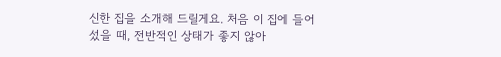신한 집을 소개해 드릴게요. 처음 이 집에 들어섰을 때, 전반적인 상태가 좋지 않아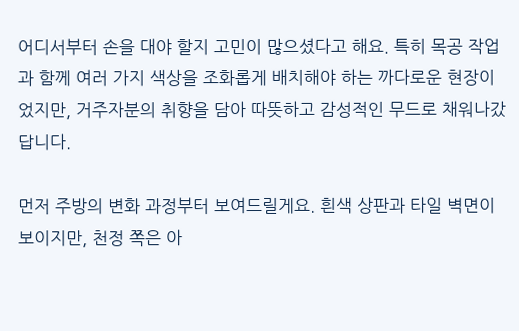어디서부터 손을 대야 할지 고민이 많으셨다고 해요. 특히 목공 작업과 함께 여러 가지 색상을 조화롭게 배치해야 하는 까다로운 현장이었지만, 거주자분의 취향을 담아 따뜻하고 감성적인 무드로 채워나갔답니다.

먼저 주방의 변화 과정부터 보여드릴게요. 흰색 상판과 타일 벽면이 보이지만, 천정 쪽은 아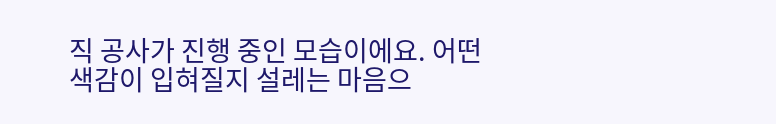직 공사가 진행 중인 모습이에요. 어떤 색감이 입혀질지 설레는 마음으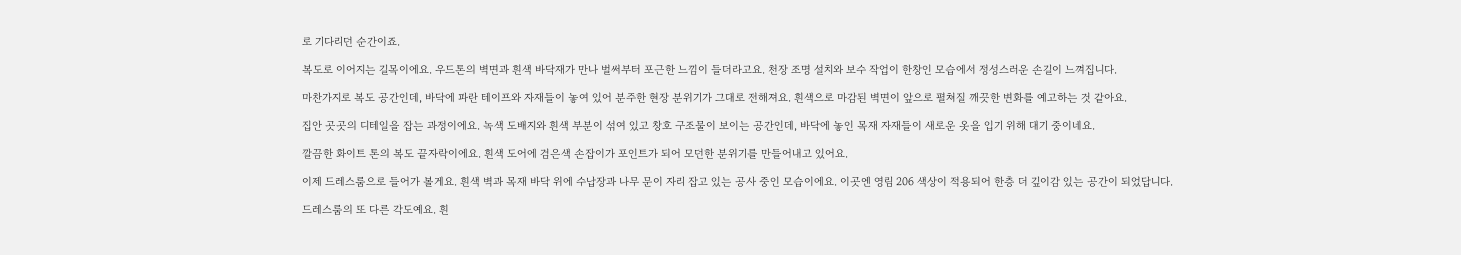로 기다리던 순간이죠.

복도로 이어지는 길목이에요. 우드톤의 벽면과 흰색 바닥재가 만나 벌써부터 포근한 느낌이 들더라고요. 천장 조명 설치와 보수 작업이 한창인 모습에서 정성스러운 손길이 느껴집니다.

마찬가지로 복도 공간인데, 바닥에 파란 테이프와 자재들이 놓여 있어 분주한 현장 분위기가 그대로 전해져요. 흰색으로 마감된 벽면이 앞으로 펼쳐질 깨끗한 변화를 예고하는 것 같아요.

집안 곳곳의 디테일을 잡는 과정이에요. 녹색 도배지와 흰색 부분이 섞여 있고 창호 구조물이 보이는 공간인데, 바닥에 놓인 목재 자재들이 새로운 옷을 입기 위해 대기 중이네요.

깔끔한 화이트 톤의 복도 끝자락이에요. 흰색 도어에 검은색 손잡이가 포인트가 되어 모던한 분위기를 만들어내고 있어요.

이제 드레스룸으로 들어가 볼게요. 흰색 벽과 목재 바닥 위에 수납장과 나무 문이 자리 잡고 있는 공사 중인 모습이에요. 이곳엔 영림 206 색상이 적용되어 한층 더 깊이감 있는 공간이 되었답니다.

드레스룸의 또 다른 각도예요. 흰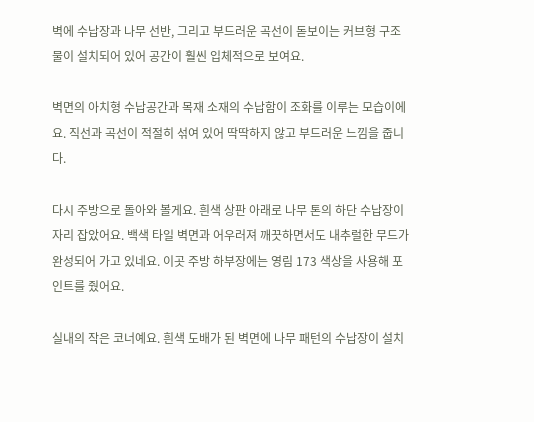벽에 수납장과 나무 선반, 그리고 부드러운 곡선이 돋보이는 커브형 구조물이 설치되어 있어 공간이 훨씬 입체적으로 보여요.

벽면의 아치형 수납공간과 목재 소재의 수납함이 조화를 이루는 모습이에요. 직선과 곡선이 적절히 섞여 있어 딱딱하지 않고 부드러운 느낌을 줍니다.

다시 주방으로 돌아와 볼게요. 흰색 상판 아래로 나무 톤의 하단 수납장이 자리 잡았어요. 백색 타일 벽면과 어우러져 깨끗하면서도 내추럴한 무드가 완성되어 가고 있네요. 이곳 주방 하부장에는 영림 173 색상을 사용해 포인트를 줬어요.

실내의 작은 코너예요. 흰색 도배가 된 벽면에 나무 패턴의 수납장이 설치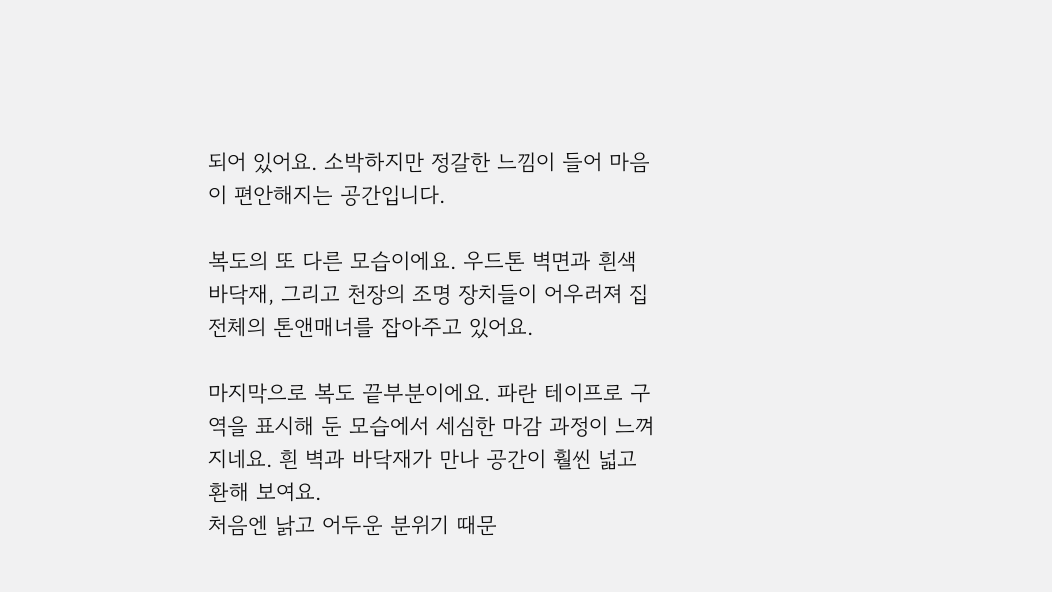되어 있어요. 소박하지만 정갈한 느낌이 들어 마음이 편안해지는 공간입니다.

복도의 또 다른 모습이에요. 우드톤 벽면과 흰색 바닥재, 그리고 천장의 조명 장치들이 어우러져 집 전체의 톤앤매너를 잡아주고 있어요.

마지막으로 복도 끝부분이에요. 파란 테이프로 구역을 표시해 둔 모습에서 세심한 마감 과정이 느껴지네요. 흰 벽과 바닥재가 만나 공간이 훨씬 넓고 환해 보여요.
처음엔 낡고 어두운 분위기 때문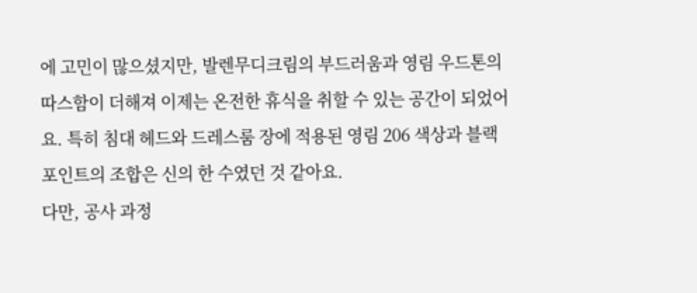에 고민이 많으셨지만, 발렌무디크림의 부드러움과 영림 우드톤의 따스함이 더해져 이제는 온전한 휴식을 취할 수 있는 공간이 되었어요. 특히 침대 헤드와 드레스룸 장에 적용된 영림 206 색상과 블랙 포인트의 조합은 신의 한 수였던 것 같아요.
다만, 공사 과정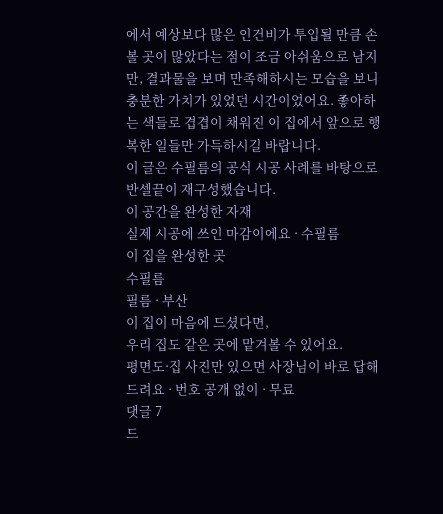에서 예상보다 많은 인건비가 투입될 만큼 손볼 곳이 많았다는 점이 조금 아쉬움으로 남지만, 결과물을 보며 만족해하시는 모습을 보니 충분한 가치가 있었던 시간이었어요. 좋아하는 색들로 겹겹이 채워진 이 집에서 앞으로 행복한 일들만 가득하시길 바랍니다.
이 글은 수필름의 공식 시공 사례를 바탕으로 반셀끝이 재구성했습니다.
이 공간을 완성한 자재
실제 시공에 쓰인 마감이에요 · 수필름
이 집을 완성한 곳
수필름
필름 · 부산
이 집이 마음에 드셨다면,
우리 집도 같은 곳에 맡겨볼 수 있어요.
평면도·집 사진만 있으면 사장님이 바로 답해드려요 · 번호 공개 없이 · 무료
댓글 7
드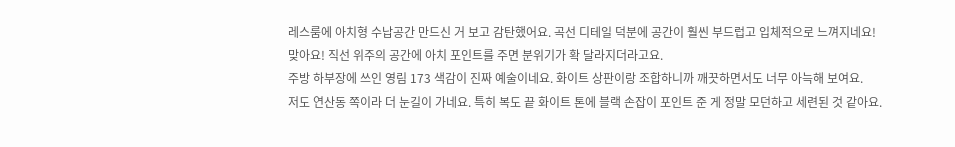레스룸에 아치형 수납공간 만드신 거 보고 감탄했어요. 곡선 디테일 덕분에 공간이 훨씬 부드럽고 입체적으로 느껴지네요!
맞아요! 직선 위주의 공간에 아치 포인트를 주면 분위기가 확 달라지더라고요.
주방 하부장에 쓰인 영림 173 색감이 진짜 예술이네요. 화이트 상판이랑 조합하니까 깨끗하면서도 너무 아늑해 보여요.
저도 연산동 쪽이라 더 눈길이 가네요. 특히 복도 끝 화이트 톤에 블랙 손잡이 포인트 준 게 정말 모던하고 세련된 것 같아요.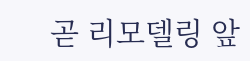곧 리모델링 앞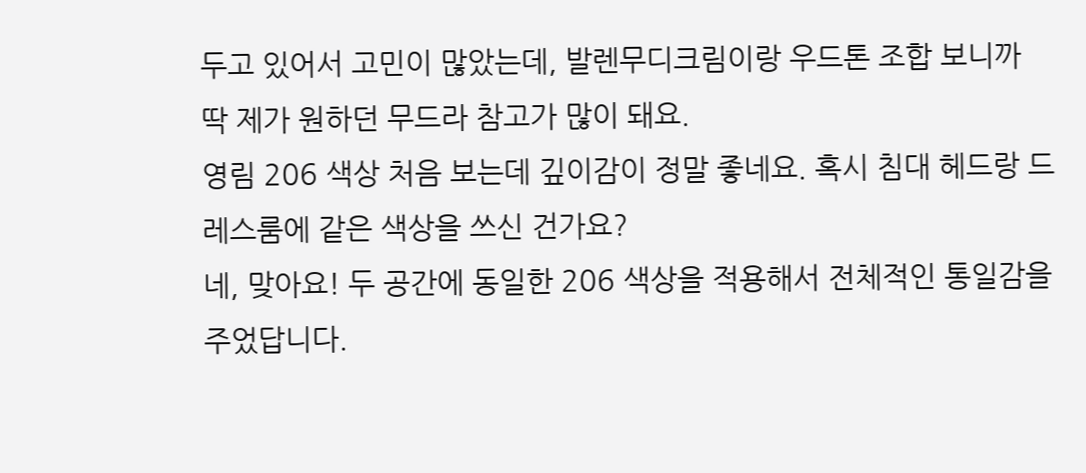두고 있어서 고민이 많았는데, 발렌무디크림이랑 우드톤 조합 보니까 딱 제가 원하던 무드라 참고가 많이 돼요.
영림 206 색상 처음 보는데 깊이감이 정말 좋네요. 혹시 침대 헤드랑 드레스룸에 같은 색상을 쓰신 건가요?
네, 맞아요! 두 공간에 동일한 206 색상을 적용해서 전체적인 통일감을 주었답니다.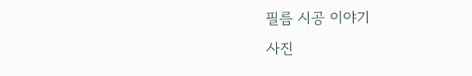필름 시공 이야기
사진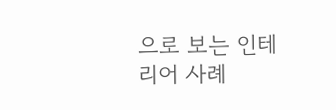으로 보는 인테리어 사례